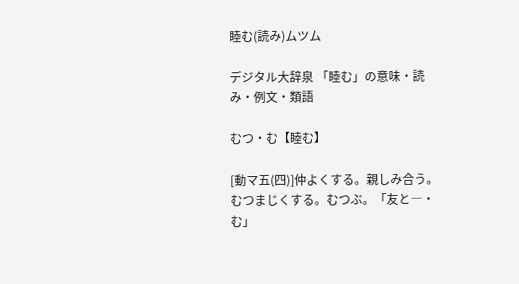睦む(読み)ムツム

デジタル大辞泉 「睦む」の意味・読み・例文・類語

むつ・む【睦む】

[動マ五(四)]仲よくする。親しみ合う。むつまじくする。むつぶ。「友と―・む」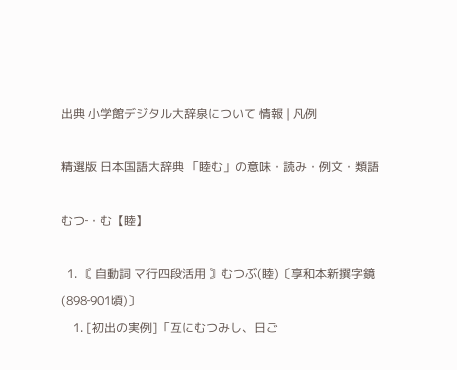出典 小学館デジタル大辞泉について 情報 | 凡例

精選版 日本国語大辞典 「睦む」の意味・読み・例文・類語

むつ‐・む【睦】

  1. 〘 自動詞 マ行四段活用 〙むつぶ(睦)〔享和本新撰字鏡(898‐901頃)〕
    1. [初出の実例]「互にむつみし、日ご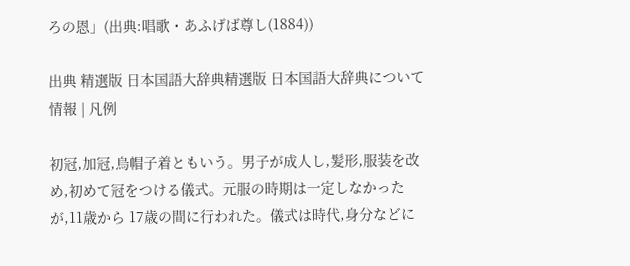ろの恩」(出典:唱歌・あふげば尊し(1884))

出典 精選版 日本国語大辞典精選版 日本国語大辞典について 情報 | 凡例

初冠,加冠,烏帽子着ともいう。男子が成人し,髪形,服装を改め,初めて冠をつける儀式。元服の時期は一定しなかったが,11歳から 17歳の間に行われた。儀式は時代,身分などに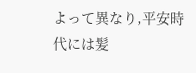よって異なり,平安時代には髪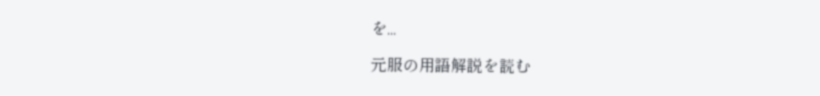を...

元服の用語解説を読む